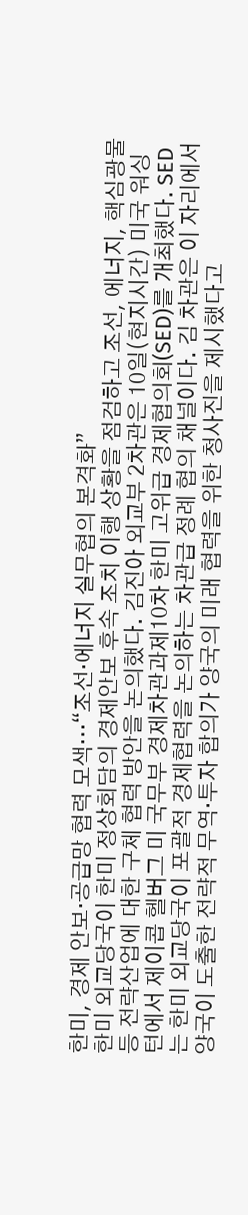한미, 경제 안보·공급망 협력 모색…“조선·에너지 실무협의 본격화”
한미 외교당국이 한미 정상회담의 경제안보 후속 조치 이행 상황을 점검하고 조선, 에너지, 핵심광물 등 전략산업에 대한 구체 협력 방안을 논의했다. 김진아 외교부 2차관은 10일(현지시간) 미국 워싱턴에서 제이콥 헬버그 미 국무부 경제차관과제10차 한미 고위급 경제협의회(SED)를 개최했다. SED는 한미 외교당국이 포괄적 경제협력을 논의하는 차관급 정례 협의 채널이다. 김 차관은 이 자리에서 양국이 도출한 전략적 무역·투자 합의가 양국의 미래 협력을 위한 청사진을 제시했다고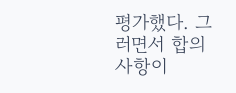평가했다. 그러면서 합의사항이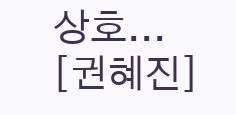상호... [권혜진]